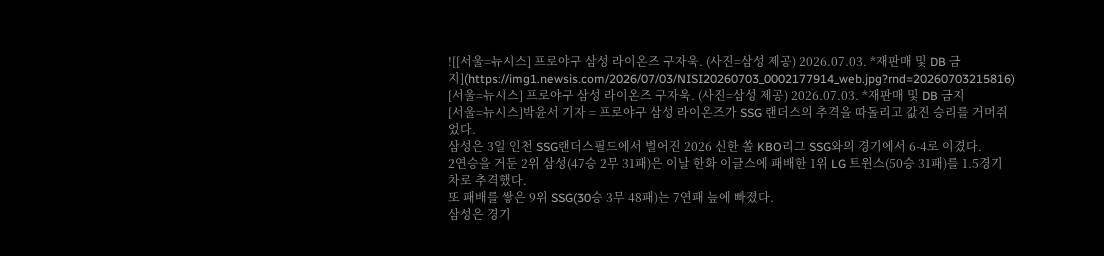![[서울=뉴시스] 프로야구 삼성 라이온즈 구자욱. (사진=삼성 제공) 2026.07.03. *재판매 및 DB 금지](https://img1.newsis.com/2026/07/03/NISI20260703_0002177914_web.jpg?rnd=20260703215816)
[서울=뉴시스] 프로야구 삼성 라이온즈 구자욱. (사진=삼성 제공) 2026.07.03. *재판매 및 DB 금지
[서울=뉴시스]박윤서 기자 = 프로야구 삼성 라이온즈가 SSG 랜더스의 추격을 따돌리고 값진 승리를 거머쥐었다.
삼성은 3일 인천 SSG랜더스필드에서 벌어진 2026 신한 쏠 KBO리그 SSG와의 경기에서 6-4로 이겼다.
2연승을 거둔 2위 삼성(47승 2무 31패)은 이날 한화 이글스에 패배한 1위 LG 트윈스(50승 31패)를 1.5경기 차로 추격했다.
또 패배를 쌓은 9위 SSG(30승 3무 48패)는 7연패 늪에 빠졌다.
삼성은 경기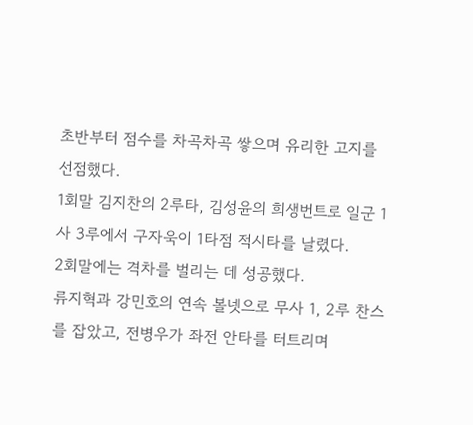초반부터 점수를 차곡차곡 쌓으며 유리한 고지를 선점했다.
1회말 김지찬의 2루타, 김성윤의 희생번트로 일군 1사 3루에서 구자욱이 1타점 적시타를 날렸다.
2회말에는 격차를 벌리는 데 성공했다.
류지혁과 강민호의 연속 볼넷으로 무사 1, 2루 찬스를 잡았고, 전병우가 좌전 안타를 터트리며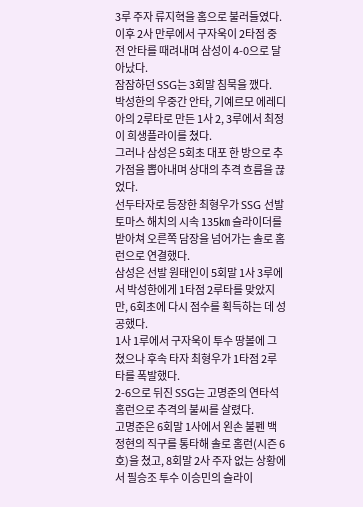3루 주자 류지혁을 홈으로 불러들였다.
이후 2사 만루에서 구자욱이 2타점 중전 안타를 때려내며 삼성이 4-0으로 달아났다.
잠잠하던 SSG는 3회말 침묵을 깼다.
박성한의 우중간 안타, 기예르모 에레디아의 2루타로 만든 1사 2, 3루에서 최정이 희생플라이를 쳤다.
그러나 삼성은 5회초 대포 한 방으로 추가점을 뽑아내며 상대의 추격 흐름을 끊었다.
선두타자로 등장한 최형우가 SSG 선발 토마스 해치의 시속 135㎞ 슬라이더를 받아쳐 오른쪽 담장을 넘어가는 솔로 홈런으로 연결했다.
삼성은 선발 원태인이 5회말 1사 3루에서 박성한에게 1타점 2루타를 맞았지만, 6회초에 다시 점수를 획득하는 데 성공했다.
1사 1루에서 구자욱이 투수 땅볼에 그쳤으나 후속 타자 최형우가 1타점 2루타를 폭발했다.
2-6으로 뒤진 SSG는 고명준의 연타석 홈런으로 추격의 불씨를 살렸다.
고명준은 6회말 1사에서 왼손 불펜 백정현의 직구를 통타해 솔로 홈런(시즌 6호)을 쳤고, 8회말 2사 주자 없는 상황에서 필승조 투수 이승민의 슬라이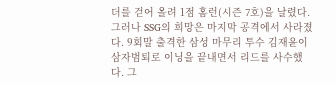더를 걷어 올려 1점 홈런(시즌 7호)을 날렸다.
그러나 SSG의 희망은 마지막 공격에서 사라졌다. 9회말 출격한 삼성 마무리 투수 김재윤이 삼자범퇴로 이닝을 끝내면서 리드를 사수했다. 그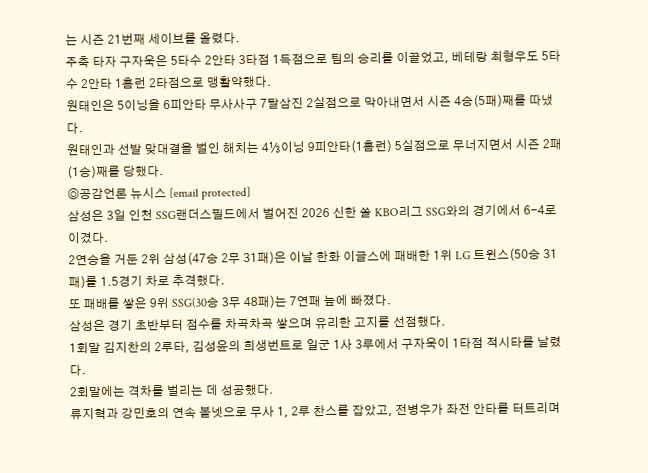는 시즌 21번째 세이브를 올렸다.
주축 타자 구자욱은 5타수 2안타 3타점 1득점으로 팀의 승리를 이끌었고, 베테랑 최형우도 5타수 2안타 1홈런 2타점으로 맹활약했다.
원태인은 5이닝을 6피안타 무사사구 7탈삼진 2실점으로 막아내면서 시즌 4승(5패)째를 따냈다.
원태인과 선발 맞대결을 벌인 해치는 4⅓이닝 9피안타(1홈런) 5실점으로 무너지면서 시즌 2패(1승)째를 당했다.
◎공감언론 뉴시스 [email protected]
삼성은 3일 인천 SSG랜더스필드에서 벌어진 2026 신한 쏠 KBO리그 SSG와의 경기에서 6-4로 이겼다.
2연승을 거둔 2위 삼성(47승 2무 31패)은 이날 한화 이글스에 패배한 1위 LG 트윈스(50승 31패)를 1.5경기 차로 추격했다.
또 패배를 쌓은 9위 SSG(30승 3무 48패)는 7연패 늪에 빠졌다.
삼성은 경기 초반부터 점수를 차곡차곡 쌓으며 유리한 고지를 선점했다.
1회말 김지찬의 2루타, 김성윤의 희생번트로 일군 1사 3루에서 구자욱이 1타점 적시타를 날렸다.
2회말에는 격차를 벌리는 데 성공했다.
류지혁과 강민호의 연속 볼넷으로 무사 1, 2루 찬스를 잡았고, 전병우가 좌전 안타를 터트리며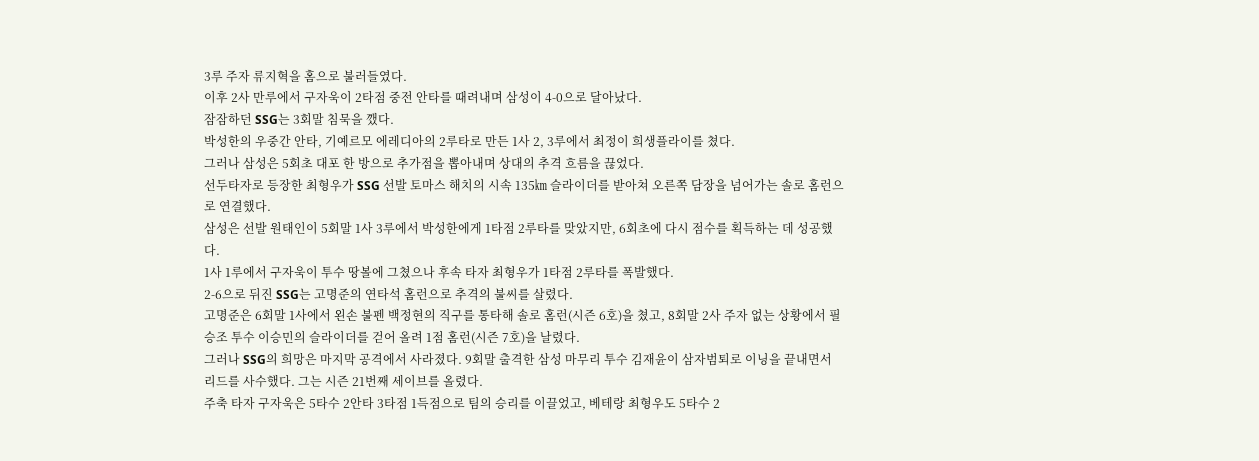3루 주자 류지혁을 홈으로 불러들였다.
이후 2사 만루에서 구자욱이 2타점 중전 안타를 때려내며 삼성이 4-0으로 달아났다.
잠잠하던 SSG는 3회말 침묵을 깼다.
박성한의 우중간 안타, 기예르모 에레디아의 2루타로 만든 1사 2, 3루에서 최정이 희생플라이를 쳤다.
그러나 삼성은 5회초 대포 한 방으로 추가점을 뽑아내며 상대의 추격 흐름을 끊었다.
선두타자로 등장한 최형우가 SSG 선발 토마스 해치의 시속 135㎞ 슬라이더를 받아쳐 오른쪽 담장을 넘어가는 솔로 홈런으로 연결했다.
삼성은 선발 원태인이 5회말 1사 3루에서 박성한에게 1타점 2루타를 맞았지만, 6회초에 다시 점수를 획득하는 데 성공했다.
1사 1루에서 구자욱이 투수 땅볼에 그쳤으나 후속 타자 최형우가 1타점 2루타를 폭발했다.
2-6으로 뒤진 SSG는 고명준의 연타석 홈런으로 추격의 불씨를 살렸다.
고명준은 6회말 1사에서 왼손 불펜 백정현의 직구를 통타해 솔로 홈런(시즌 6호)을 쳤고, 8회말 2사 주자 없는 상황에서 필승조 투수 이승민의 슬라이더를 걷어 올려 1점 홈런(시즌 7호)을 날렸다.
그러나 SSG의 희망은 마지막 공격에서 사라졌다. 9회말 출격한 삼성 마무리 투수 김재윤이 삼자범퇴로 이닝을 끝내면서 리드를 사수했다. 그는 시즌 21번째 세이브를 올렸다.
주축 타자 구자욱은 5타수 2안타 3타점 1득점으로 팀의 승리를 이끌었고, 베테랑 최형우도 5타수 2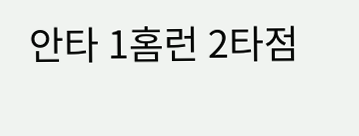안타 1홈런 2타점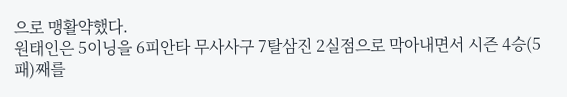으로 맹활약했다.
원태인은 5이닝을 6피안타 무사사구 7탈삼진 2실점으로 막아내면서 시즌 4승(5패)째를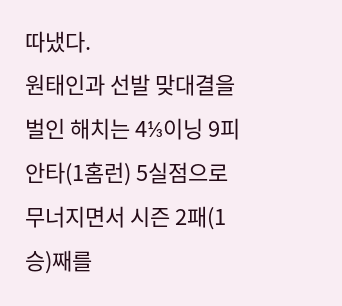따냈다.
원태인과 선발 맞대결을 벌인 해치는 4⅓이닝 9피안타(1홈런) 5실점으로 무너지면서 시즌 2패(1승)째를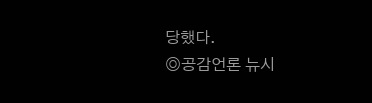당했다.
◎공감언론 뉴시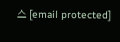스 [email protected]